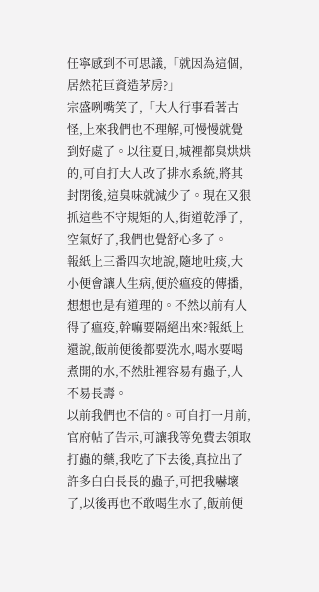任寧感到不可思議,「就因為這個,居然花巨資造茅房?」
宗盛咧嘴笑了,「大人行事看著古怪,上來我們也不理解,可慢慢就覺到好處了。以往夏日,城裡都臭烘烘的,可自打大人改了排水系統,將其封閉後,這臭味就減少了。現在又狠抓這些不守規矩的人,街道乾淨了,空氣好了,我們也覺舒心多了。
報紙上三番四次地說,隨地吐痰,大小便會讓人生病,便於瘟疫的傳播,想想也是有道理的。不然以前有人得了瘟疫,幹嘛要隔絕出來?報紙上還說,飯前便後都要洗水,喝水要喝煮開的水,不然肚裡容易有蟲子,人不易長壽。
以前我們也不信的。可自打一月前,官府帖了告示,可讓我等免費去領取打蟲的藥,我吃了下去後,真拉出了許多白白長長的蟲子,可把我嚇壞了,以後再也不敢喝生水了,飯前便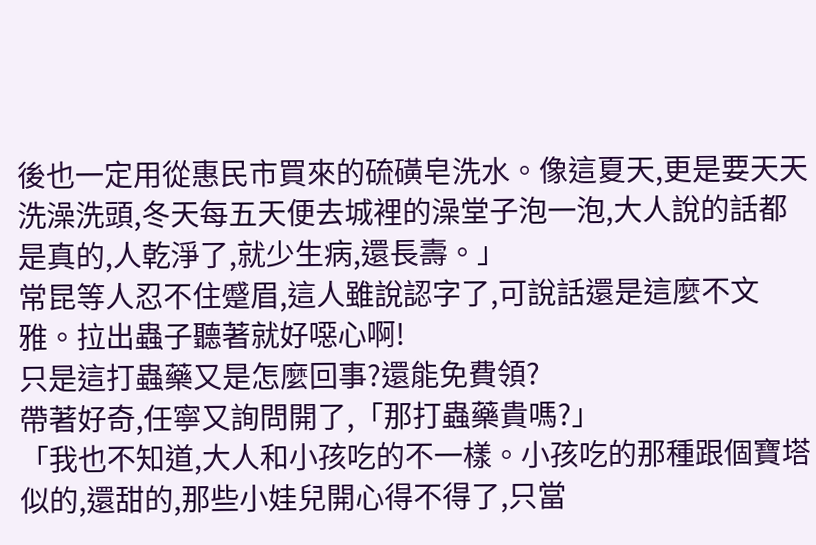後也一定用從惠民市買來的硫磺皂洗水。像這夏天,更是要天天洗澡洗頭,冬天每五天便去城裡的澡堂子泡一泡,大人說的話都是真的,人乾淨了,就少生病,還長壽。」
常昆等人忍不住蹙眉,這人雖說認字了,可說話還是這麼不文雅。拉出蟲子聽著就好噁心啊!
只是這打蟲藥又是怎麼回事?還能免費領?
帶著好奇,任寧又詢問開了,「那打蟲藥貴嗎?」
「我也不知道,大人和小孩吃的不一樣。小孩吃的那種跟個寶塔似的,還甜的,那些小娃兒開心得不得了,只當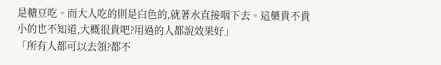是糖豆吃。而大人吃的則是白色的,就著水直接咽下去。這藥貴不貴小的也不知道,大概很貴吧?用過的人都說效果好」
「所有人都可以去領?都不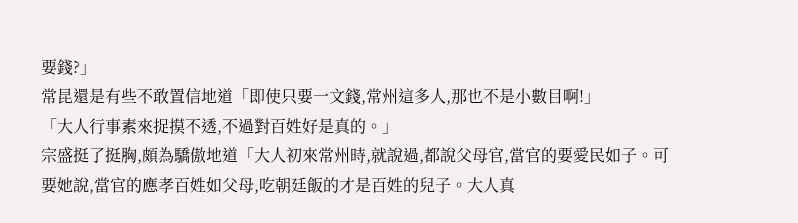要錢?」
常昆還是有些不敢置信地道「即使只要一文錢,常州這多人,那也不是小數目啊!」
「大人行事素來捉摸不透,不過對百姓好是真的。」
宗盛挺了挺胸,頗為驕傲地道「大人初來常州時,就說過,都說父母官,當官的要愛民如子。可要她說,當官的應孝百姓如父母,吃朝廷飯的才是百姓的兒子。大人真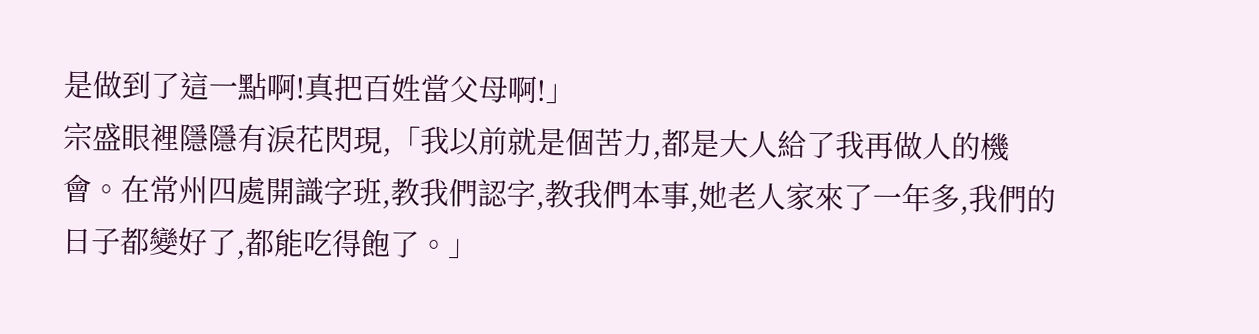是做到了這一點啊!真把百姓當父母啊!」
宗盛眼裡隱隱有淚花閃現,「我以前就是個苦力,都是大人給了我再做人的機會。在常州四處開識字班,教我們認字,教我們本事,她老人家來了一年多,我們的日子都變好了,都能吃得飽了。」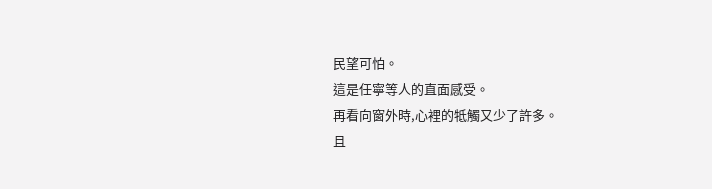民望可怕。
這是任寧等人的直面感受。
再看向窗外時,心裡的牴觸又少了許多。
且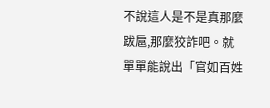不說這人是不是真那麼跋扈,那麼狡詐吧。就單單能說出「官如百姓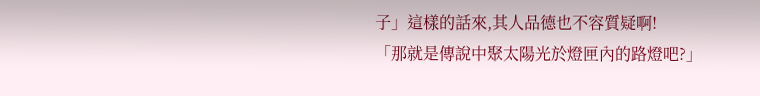子」這樣的話來,其人品德也不容質疑啊!
「那就是傳說中聚太陽光於燈匣內的路燈吧?」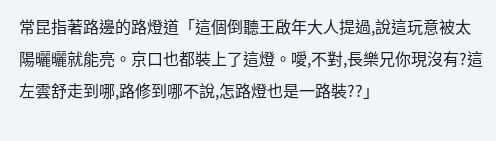常昆指著路邊的路燈道「這個倒聽王啟年大人提過,說這玩意被太陽曬曬就能亮。京口也都裝上了這燈。噯,不對,長樂兄你現沒有?這左雲舒走到哪,路修到哪不說,怎路燈也是一路裝??」